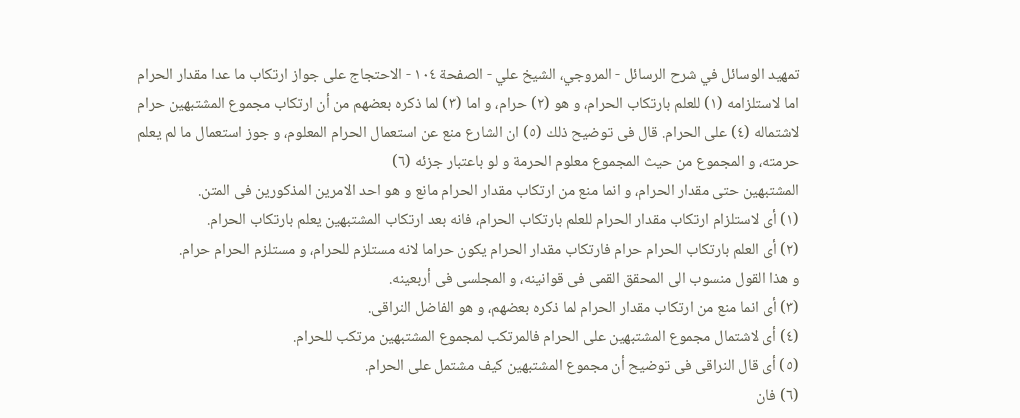تمهيد الوسائل في شرح الرسائل - المروجي، الشيخ علي - الصفحة ١٠٤ - الاحتجاج على جواز ارتكاب ما عدا مقدار الحرام
اما لاستلزامه (١) للعلم بارتكاب الحرام، و هو (٢) حرام، و اما (٣) لما ذكره بعضهم من أن ارتكاب مجموع المشتبهين حرام لاشتماله (٤) على الحرام. قال فى توضيح ذلك (٥) ان الشارع منع عن استعمال الحرام المعلوم، و جوز استعمال ما لم يعلم حرمته، و المجموع من حيث المجموع معلوم الحرمة و لو باعتبار جزئه (٦)
المشتبهين حتى مقدار الحرام، و انما منع من ارتكاب مقدار الحرام مانع و هو احد الامرين المذكورين فى المتن.
(١) أى لاستلزام ارتكاب مقدار الحرام للعلم بارتكاب الحرام، فانه بعد ارتكاب المشتبهين يعلم بارتكاب الحرام.
(٢) أى العلم بارتكاب الحرام حرام فارتكاب مقدار الحرام يكون حراما لانه مستلزم للحرام، و مستلزم الحرام حرام.
و هذا القول منسوب الى المحقق القمى فى قوانينه، و المجلسى فى أربعينه.
(٣) أى انما منع من ارتكاب مقدار الحرام لما ذكره بعضهم، و هو الفاضل النراقى.
(٤) أى لاشتمال مجموع المشتبهين على الحرام فالمرتكب لمجموع المشتبهين مرتكب للحرام.
(٥) أى قال النراقى فى توضيح أن مجموع المشتبهين كيف مشتمل على الحرام.
(٦) فان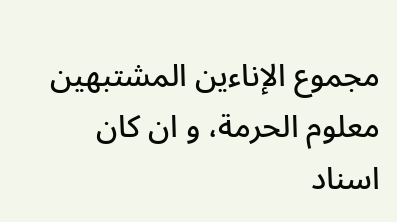مجموع الإناءين المشتبهين معلوم الحرمة، و ان كان اسناد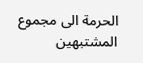الحرمة الى مجموع المشتبهين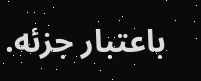باعتبار جزئه.